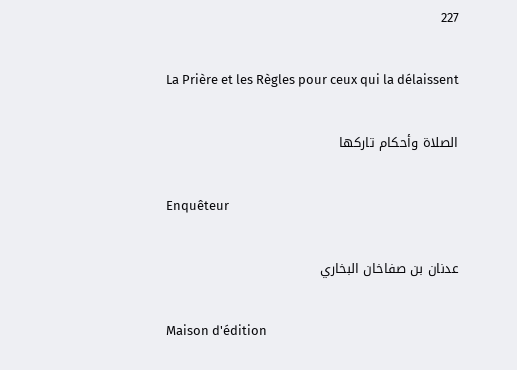227

La Prière et les Règles pour ceux qui la délaissent

الصلاة وأحكام تاركها

Enquêteur

عدنان بن صفاخان البخاري

Maison d'édition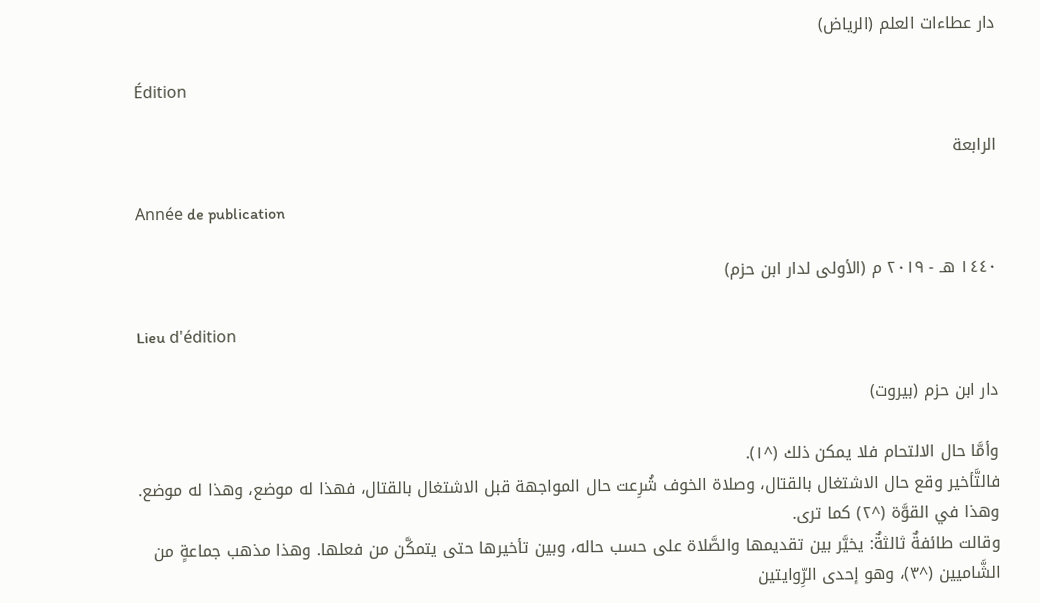دار عطاءات العلم (الرياض)

Édition

الرابعة

Année de publication

١٤٤٠ هـ - ٢٠١٩ م (الأولى لدار ابن حزم)

Lieu d'édition

دار ابن حزم (بيروت)

وأمَّا حال الالتحام فلا يمكن ذلك (^١).
فالتَّأخير وقع حال الاشتغال بالقتال، وصلاة الخوف شُرِعت حال المواجهة قبل الاشتغال بالقتال، فهذا له موضع، وهذا له موضع.
وهذا في القوَّة (^٢) كما ترى.
وقالت طائفةٌ ثالثةٌ: يخيَّر بين تقديمها والصَّلاة على حسب حاله، وبين تأخيرها حتى يتمكَّن من فعلها. وهذا مذهب جماعةٍ من الشَّاميين (^٣)، وهو إحدى الرِّوايتين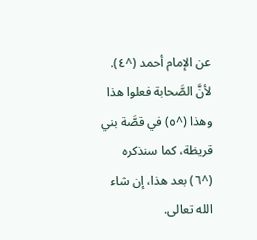عن الإمام أحمد (^٤).
لأنَّ الصَّحابة فعلوا هذا وهذا (^٥) في قصَّة بني قريظة، كما سنذكره (^٦) بعد هذا، إن شاء الله تعالى.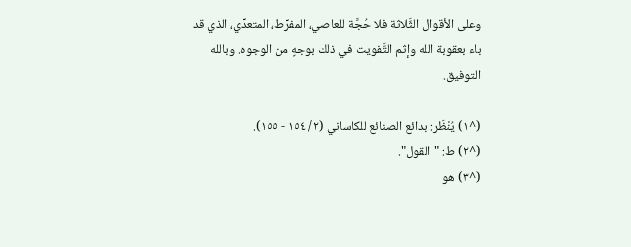وعلى الأقوال الثَّلاثة فلا حُجَّة للعاصي، المفرِّط، المتعدِّي، الذي قد باء بعقوبة الله وإثم التَّفويت في ذلك بوجهٍ من الوجوه. وبالله التوفيق.

(^١) يُنْظَر: بدائع الصنائع للكاساني (٢/ ١٥٤ - ١٥٥).
(^٢) ط: "القول".
(^٣) هو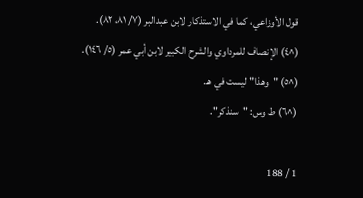قول الأوزاعي، كما في الاستذكار لابن عبدالبر (٧/ ٨١، ٨٢).
(^٤) الإنصاف للمرداوي والشرح الكبير لابن أبي عمر (٥/ ١٤٦).
(^٥) "وهذا" ليست في هـ.
(^٦) ط وس: "سنذكر".

1 / 188